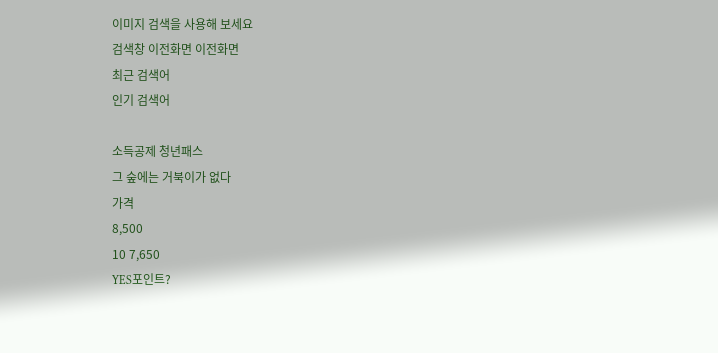이미지 검색을 사용해 보세요
검색창 이전화면 이전화면
최근 검색어
인기 검색어

소득공제 청년패스
그 숲에는 거북이가 없다
가격
8,500
10 7,650
YES포인트?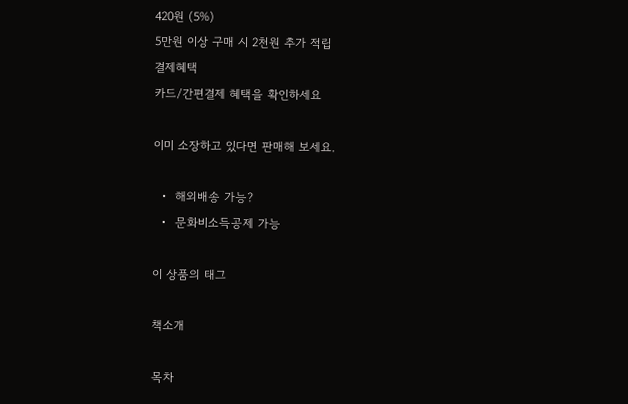420원 (5%)
5만원 이상 구매 시 2천원 추가 적립
결제혜택
카드/간편결제 혜택을 확인하세요

이미 소장하고 있다면 판매해 보세요.

  •  해외배송 가능?
  •  문화비소득공제 가능

이 상품의 태그

책소개

목차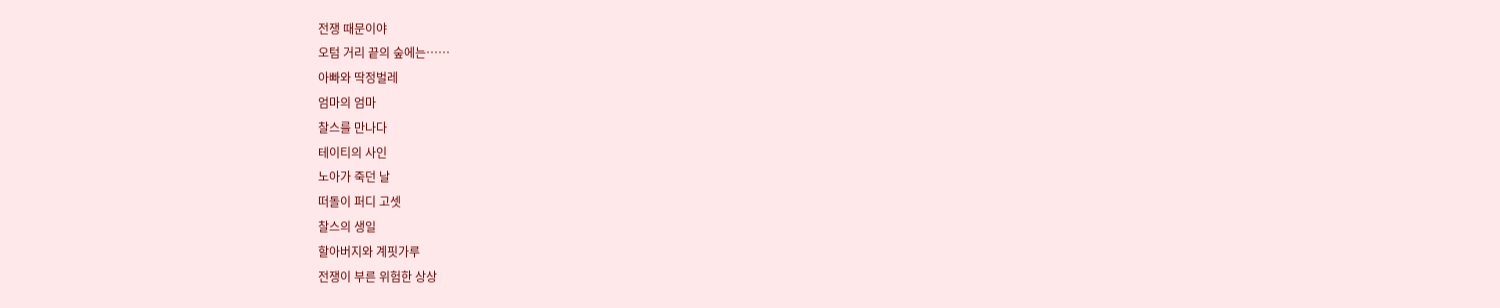전쟁 때문이야
오텀 거리 끝의 숲에는……
아빠와 딱정벌레
엄마의 엄마
찰스를 만나다
테이티의 사인
노아가 죽던 날
떠돌이 퍼디 고셋
찰스의 생일
할아버지와 계핏가루
전쟁이 부른 위험한 상상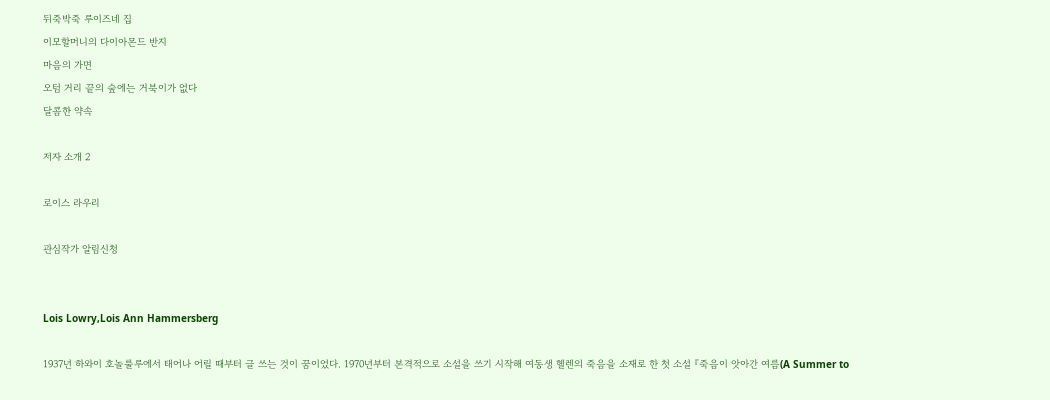뒤죽박죽 루이즈네 집
이모할머니의 다이아몬드 반지
마음의 가면
오텀 거리 끝의 숲에는 거북이가 없다
달콤한 약속

저자 소개 2

로이스 라우리

관심작가 알림신청


Lois Lowry,Lois Ann Hammersberg

1937년 하와이 호놀룰루에서 태어나 어릴 때부터 글 쓰는 것이 꿈이었다. 1970년부터 본격적으로 소설을 쓰기 시작해 여동생 헬렌의 죽음을 소재로 한 첫 소설 『죽음이 앗아간 여름(A Summer to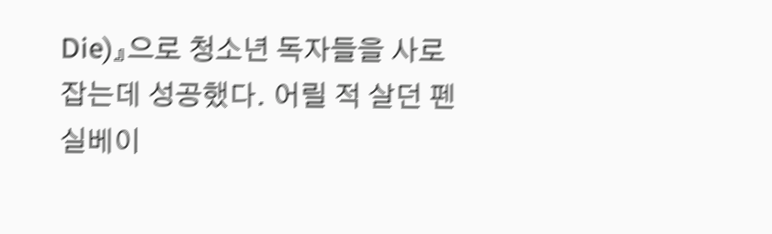Die)』으로 청소년 독자들을 사로잡는데 성공했다. 어릴 적 살던 펜실베이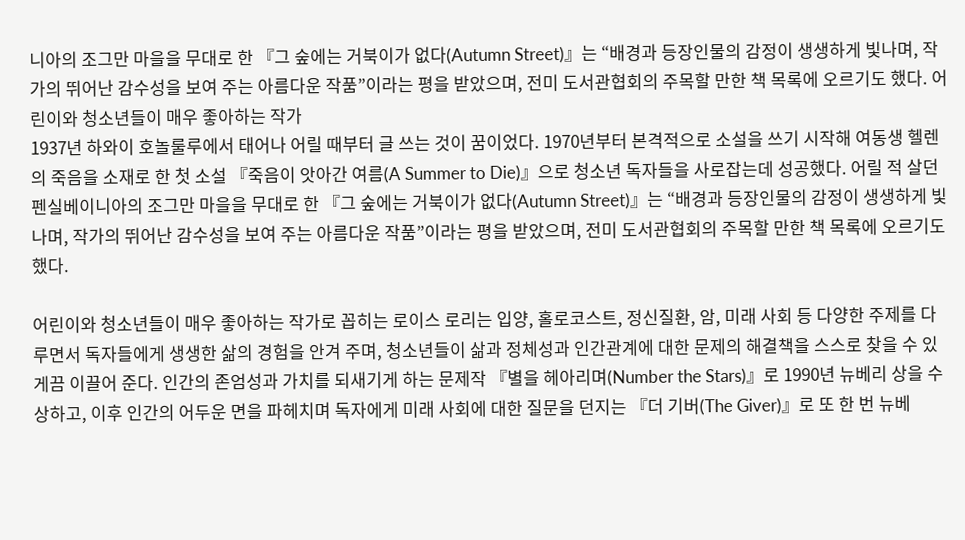니아의 조그만 마을을 무대로 한 『그 숲에는 거북이가 없다(Autumn Street)』는 “배경과 등장인물의 감정이 생생하게 빛나며, 작가의 뛰어난 감수성을 보여 주는 아름다운 작품”이라는 평을 받았으며, 전미 도서관협회의 주목할 만한 책 목록에 오르기도 했다. 어린이와 청소년들이 매우 좋아하는 작가
1937년 하와이 호놀룰루에서 태어나 어릴 때부터 글 쓰는 것이 꿈이었다. 1970년부터 본격적으로 소설을 쓰기 시작해 여동생 헬렌의 죽음을 소재로 한 첫 소설 『죽음이 앗아간 여름(A Summer to Die)』으로 청소년 독자들을 사로잡는데 성공했다. 어릴 적 살던 펜실베이니아의 조그만 마을을 무대로 한 『그 숲에는 거북이가 없다(Autumn Street)』는 “배경과 등장인물의 감정이 생생하게 빛나며, 작가의 뛰어난 감수성을 보여 주는 아름다운 작품”이라는 평을 받았으며, 전미 도서관협회의 주목할 만한 책 목록에 오르기도 했다.

어린이와 청소년들이 매우 좋아하는 작가로 꼽히는 로이스 로리는 입양, 홀로코스트, 정신질환, 암, 미래 사회 등 다양한 주제를 다루면서 독자들에게 생생한 삶의 경험을 안겨 주며, 청소년들이 삶과 정체성과 인간관계에 대한 문제의 해결책을 스스로 찾을 수 있게끔 이끌어 준다. 인간의 존엄성과 가치를 되새기게 하는 문제작 『별을 헤아리며(Number the Stars)』로 1990년 뉴베리 상을 수상하고, 이후 인간의 어두운 면을 파헤치며 독자에게 미래 사회에 대한 질문을 던지는 『더 기버(The Giver)』로 또 한 번 뉴베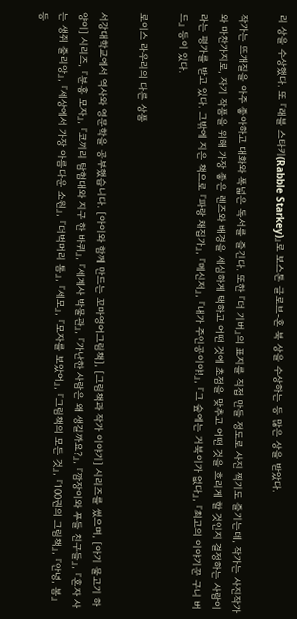리 상을 수상했다. 또 『래블 스타키(Rabble Starkey)』로 보스톤 글로브-혼 북 상을 수상하는 등 많은 상을 받았다.

작가는 뜨개질을 아주 좋아하고 대화와 폭넓은 독서를 즐긴다. 또한 『더 기버』의 표지를 직접 만들 정도로 사진 찍기도 즐기는데, 작가는 사진작가와 마찬가지로, 자기 작품을 위해 가장 좋은 렌즈와 배경을 세심하게 택하고 어떤 것에 초점을 맞추고 어떤 것을 흐리게 할 것인지 결정하는 사람이라는 평가를 받고 있다. 그밖에 지은 책으로 『파랑 채집가』, 『메신저』, 『내가 주인공이야!』, 『그 숲에는 거북이가 없다』, 『최고의 이야기꾼 구니 버드』 등이 있다.

로이스 라우리의 다른 상품

서강대학교에서 역사와 영문학을 공부했습니다. [아이와 함께 만드는 꼬마영어그림책], [그림책과 작가 이야기] 시리즈를 썼으며, [아기 물고기 하양이] 시리즈, 『분홍 모자』, 『코끼리 탐험대와 지구 한 바퀴』, 『세계사 박물관』, 『가난한 사람은 왜 생길까요?』, 『깜장이와 푸들 친구들』, 『혼자 사는 생쥐 줄리앙』, 『세상에서 가장 아름다운 소원』, 『더벅머리 톰』, 『세모』, 『모자를 보았어』, 『그림책의 모든 것』, 『100권의 그림책』, 『안녕, 봄』 등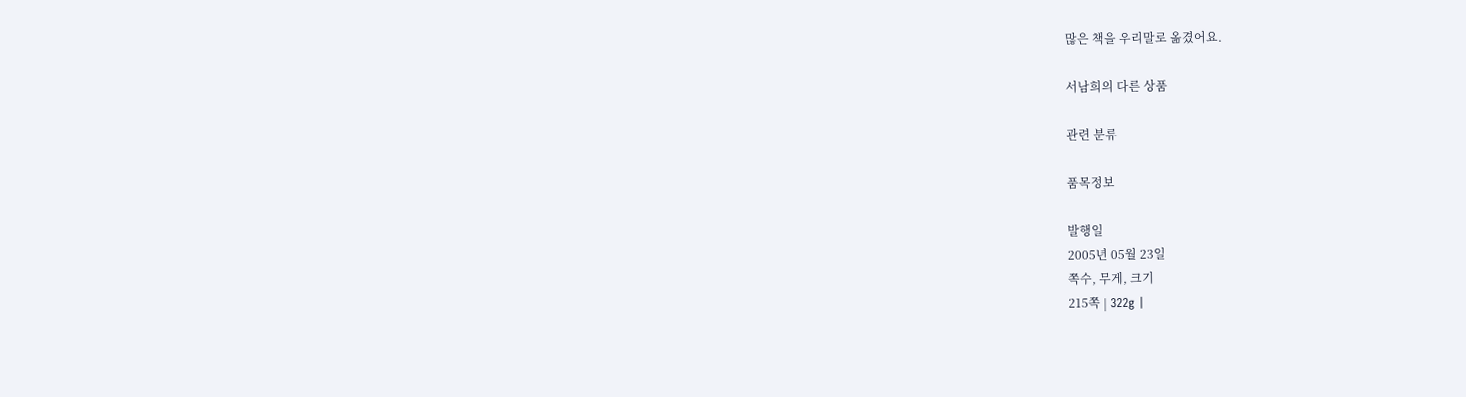많은 책을 우리말로 옮겼어요.

서남희의 다른 상품

관련 분류

품목정보

발행일
2005년 05월 23일
쪽수, 무게, 크기
215쪽 | 322g |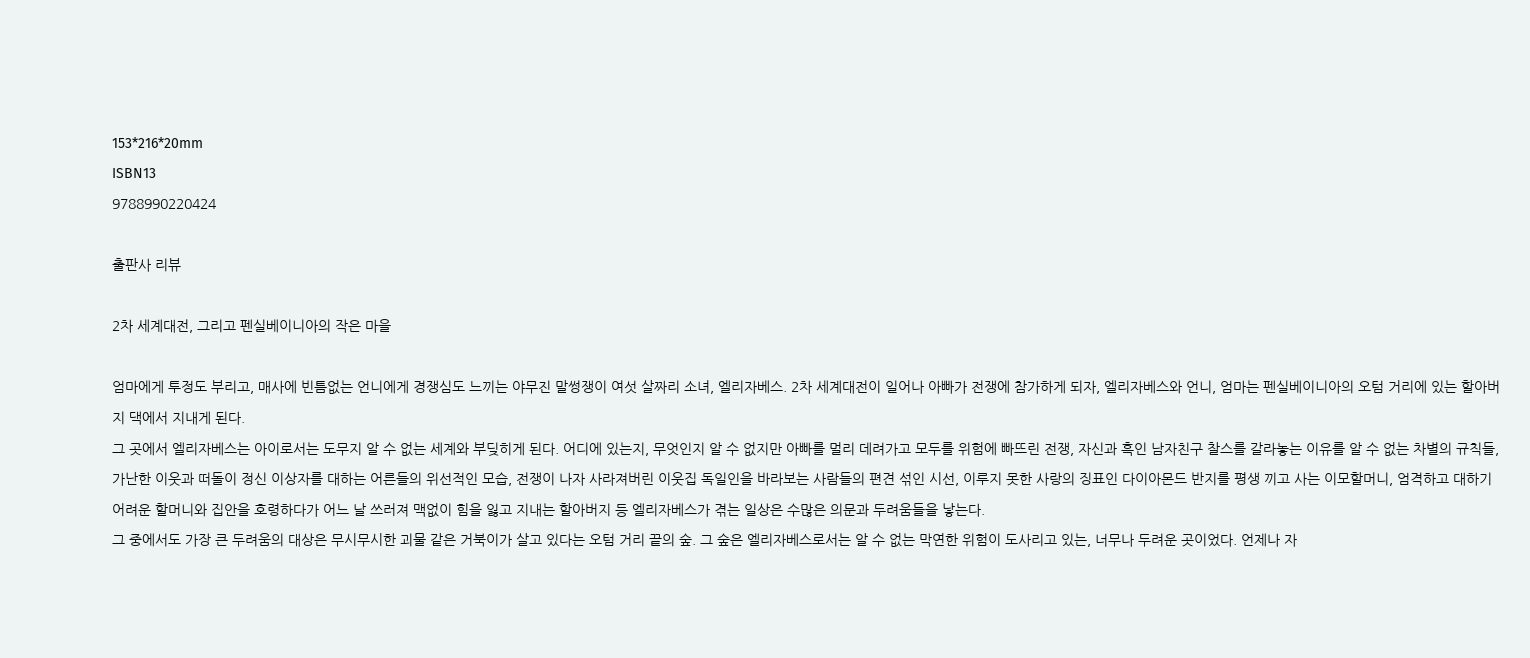153*216*20mm
ISBN13
9788990220424

출판사 리뷰

2차 세계대전, 그리고 펜실베이니아의 작은 마을

엄마에게 투정도 부리고, 매사에 빈틈없는 언니에게 경쟁심도 느끼는 야무진 말썽쟁이 여섯 살짜리 소녀, 엘리자베스. 2차 세계대전이 일어나 아빠가 전쟁에 참가하게 되자, 엘리자베스와 언니, 엄마는 펜실베이니아의 오텀 거리에 있는 할아버지 댁에서 지내게 된다.
그 곳에서 엘리자베스는 아이로서는 도무지 알 수 없는 세계와 부딪히게 된다. 어디에 있는지, 무엇인지 알 수 없지만 아빠를 멀리 데려가고 모두를 위험에 빠뜨린 전쟁, 자신과 흑인 남자친구 찰스를 갈라놓는 이유를 알 수 없는 차별의 규칙들, 가난한 이웃과 떠돌이 정신 이상자를 대하는 어른들의 위선적인 모습, 전쟁이 나자 사라져버린 이웃집 독일인을 바라보는 사람들의 편견 섞인 시선, 이루지 못한 사랑의 징표인 다이아몬드 반지를 평생 끼고 사는 이모할머니, 엄격하고 대하기 어려운 할머니와 집안을 호령하다가 어느 날 쓰러져 맥없이 힘을 잃고 지내는 할아버지 등 엘리자베스가 겪는 일상은 수많은 의문과 두려움들을 낳는다.
그 중에서도 가장 큰 두려움의 대상은 무시무시한 괴물 같은 거북이가 살고 있다는 오텀 거리 끝의 숲. 그 숲은 엘리자베스로서는 알 수 없는 막연한 위험이 도사리고 있는, 너무나 두려운 곳이었다. 언제나 자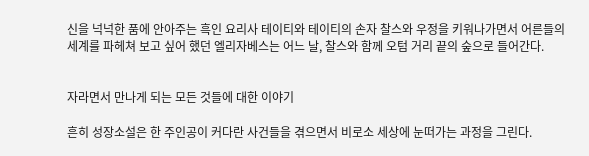신을 넉넉한 품에 안아주는 흑인 요리사 테이티와 테이티의 손자 찰스와 우정을 키워나가면서 어른들의 세계를 파헤쳐 보고 싶어 했던 엘리자베스는 어느 날, 찰스와 함께 오텀 거리 끝의 숲으로 들어간다.


자라면서 만나게 되는 모든 것들에 대한 이야기

흔히 성장소설은 한 주인공이 커다란 사건들을 겪으면서 비로소 세상에 눈떠가는 과정을 그린다.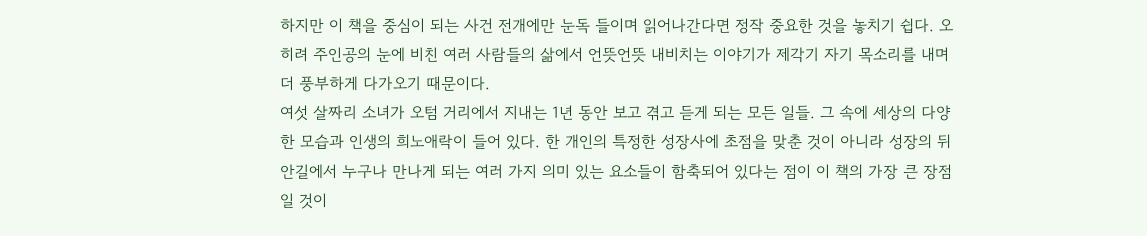하지만 이 책을 중심이 되는 사건 전개에만 눈독 들이며 읽어나간다면 정작 중요한 것을 놓치기 쉽다. 오히려 주인공의 눈에 비친 여러 사람들의 삶에서 언뜻언뜻 내비치는 이야기가 제각기 자기 목소리를 내며 더 풍부하게 다가오기 때문이다.
여섯 살짜리 소녀가 오텀 거리에서 지내는 1년 동안 보고 겪고 듣게 되는 모든 일들. 그 속에 세상의 다양한 모습과 인생의 희노애락이 들어 있다. 한 개인의 특정한 성장사에 초점을 맞춘 것이 아니라 성장의 뒤안길에서 누구나 만나게 되는 여러 가지 의미 있는 요소들이 함축되어 있다는 점이 이 책의 가장 큰 장점일 것이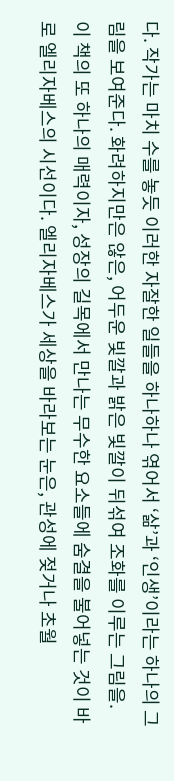다. 작가는 마치 수를 놓듯 이러한 자잘한 일들을 하나하나 엮어서 ‘삶’과 ‘인생’이라는 하나의 그림을 보여준다. 화려하지만은 않은, 어두운 빛깔과 밝은 빛깔이 뒤섞여 조화를 이루는 그림을.
이 책의 또 하나의 매력이자, 성장의 길목에서 만나는 무수한 요소들에 숨결을 불어넣는 것이 바로 엘리자베스의 시선이다. 엘리자베스가 세상을 바라보는 눈은, 관성에 젖거나 초월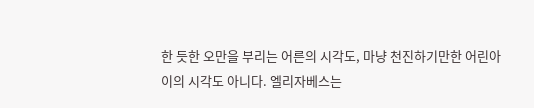한 듯한 오만을 부리는 어른의 시각도, 마냥 천진하기만한 어린아이의 시각도 아니다. 엘리자베스는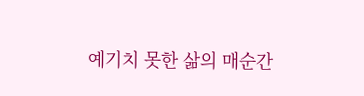예기치 못한 삶의 매순간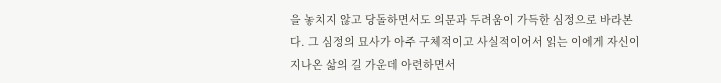을 놓치지 않고 당돌하면서도 의문과 두려움이 가득한 심정으로 바라본다. 그 심정의 묘사가 아주 구체적이고 사실적이어서 읽는 이에게 자신이 지나온 삶의 길 가운데 아련하면서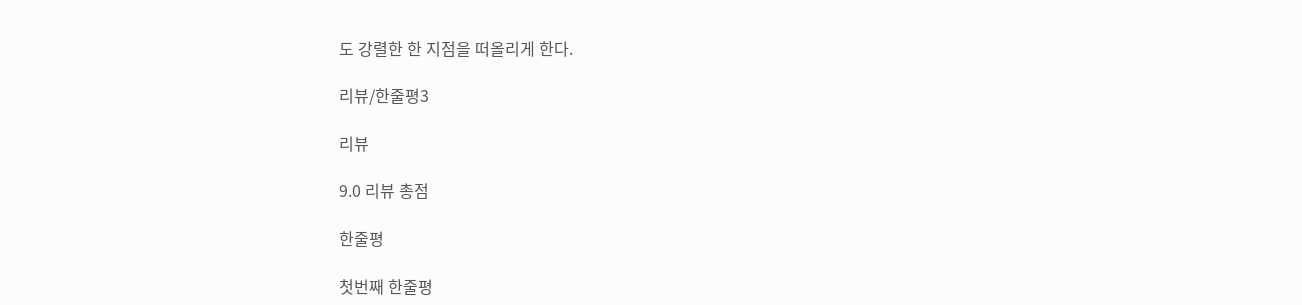도 강렬한 한 지점을 떠올리게 한다.

리뷰/한줄평3

리뷰

9.0 리뷰 총점

한줄평

첫번째 한줄평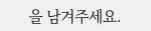을 남겨주세요.